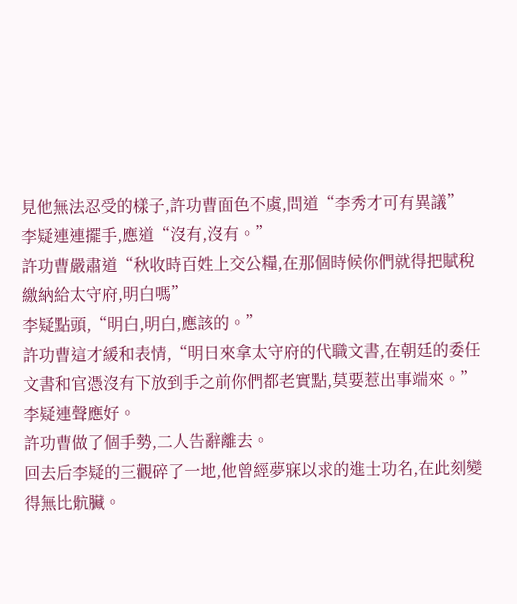見他無法忍受的樣子,許功曹面色不虞,問道“李秀才可有異議”
李疑連連擺手,應道“沒有,沒有。”
許功曹嚴肅道“秋收時百姓上交公糧,在那個時候你們就得把賦稅繳納給太守府,明白嗎”
李疑點頭,“明白,明白,應該的。”
許功曹這才緩和表情,“明日來拿太守府的代職文書,在朝廷的委任文書和官憑沒有下放到手之前你們都老實點,莫要惹出事端來。”
李疑連聲應好。
許功曹做了個手勢,二人告辭離去。
回去后李疑的三觀碎了一地,他曾經夢寐以求的進士功名,在此刻變得無比骯臟。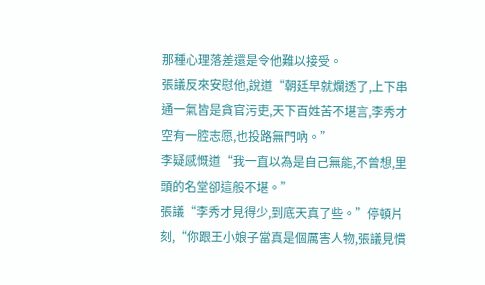那種心理落差還是令他難以接受。
張議反來安慰他,說道“朝廷早就爛透了,上下串通一氣皆是貪官污吏,天下百姓苦不堪言,李秀才空有一腔志愿,也投路無門吶。”
李疑感慨道“我一直以為是自己無能,不曾想,里頭的名堂卻這般不堪。”
張議“李秀才見得少,到底天真了些。”停頓片刻,“你跟王小娘子當真是個厲害人物,張議見慣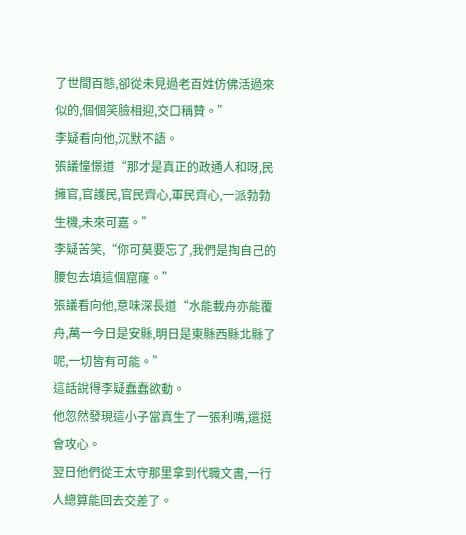了世間百態,卻從未見過老百姓仿佛活過來似的,個個笑臉相迎,交口稱贊。”
李疑看向他,沉默不語。
張議憧憬道“那才是真正的政通人和呀,民擁官,官護民,官民齊心,軍民齊心,一派勃勃生機,未來可嘉。”
李疑苦笑,“你可莫要忘了,我們是掏自己的腰包去填這個窟窿。”
張議看向他,意味深長道“水能載舟亦能覆舟,萬一今日是安縣,明日是東縣西縣北縣了呢,一切皆有可能。”
這話說得李疑蠢蠢欲動。
他忽然發現這小子當真生了一張利嘴,還挺會攻心。
翌日他們從王太守那里拿到代職文書,一行人總算能回去交差了。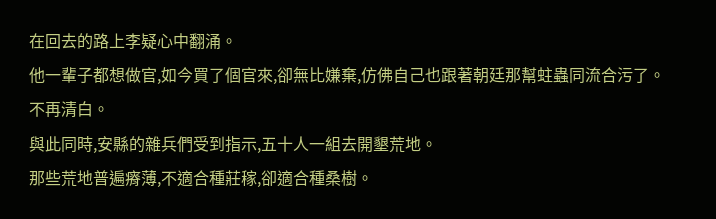在回去的路上李疑心中翻涌。
他一輩子都想做官,如今買了個官來,卻無比嫌棄,仿佛自己也跟著朝廷那幫蛀蟲同流合污了。
不再清白。
與此同時,安縣的雜兵們受到指示,五十人一組去開墾荒地。
那些荒地普遍瘠薄,不適合種莊稼,卻適合種桑樹。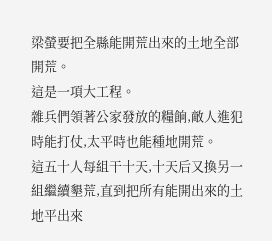梁螢要把全縣能開荒出來的土地全部開荒。
這是一項大工程。
雜兵們領著公家發放的糧餉,敵人進犯時能打仗,太平時也能種地開荒。
這五十人每組干十天,十天后又換另一組繼續墾荒,直到把所有能開出來的土地平出來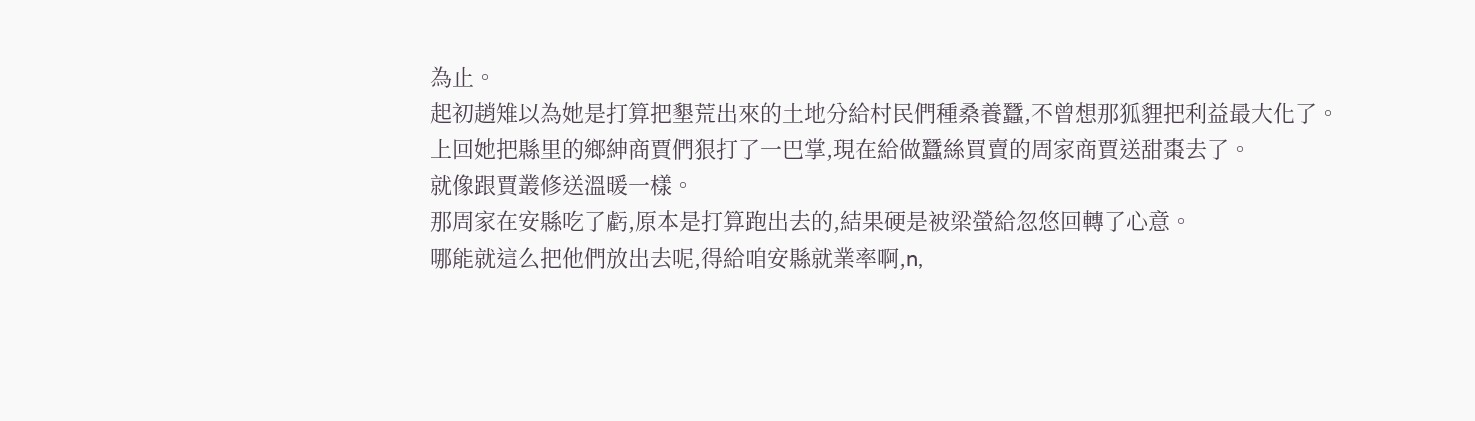為止。
起初趙雉以為她是打算把墾荒出來的土地分給村民們種桑養蠶,不曾想那狐貍把利益最大化了。
上回她把縣里的鄉紳商賈們狠打了一巴掌,現在給做蠶絲買賣的周家商賈送甜棗去了。
就像跟賈叢修送溫暖一樣。
那周家在安縣吃了虧,原本是打算跑出去的,結果硬是被梁螢給忽悠回轉了心意。
哪能就這么把他們放出去呢,得給咱安縣就業率啊,n,